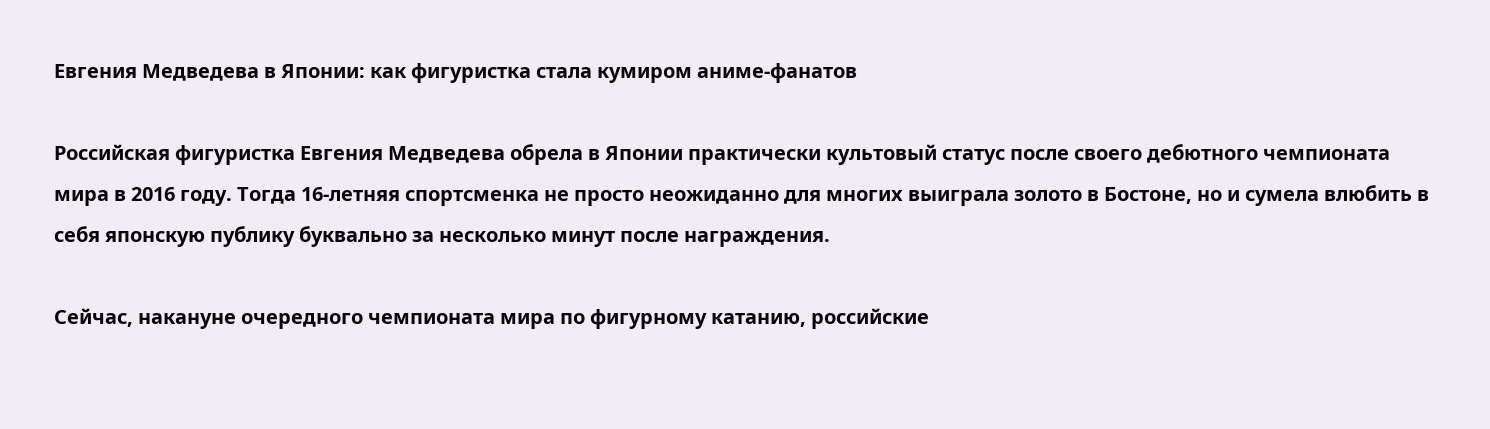Евгения Медведева в Японии: как фигуристка стала кумиром аниме‑фанатов

Российская фигуристка Евгения Медведева обрела в Японии практически культовый статус после своего дебютного чемпионата мира в 2016 году. Тогда 16-летняя спортсменка не просто неожиданно для многих выиграла золото в Бостоне, но и сумела влюбить в себя японскую публику буквально за несколько минут после награждения.

Сейчас, накануне очередного чемпионата мира по фигурному катанию, российские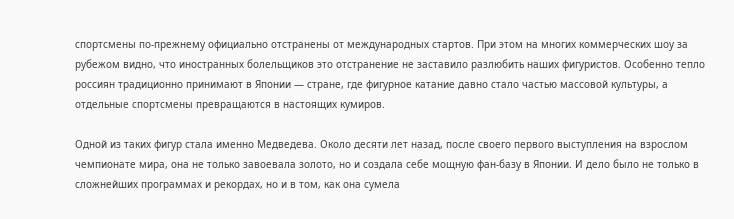спортсмены по-прежнему официально отстранены от международных стартов. При этом на многих коммерческих шоу за рубежом видно, что иностранных болельщиков это отстранение не заставило разлюбить наших фигуристов. Особенно тепло россиян традиционно принимают в Японии — стране, где фигурное катание давно стало частью массовой культуры, а отдельные спортсмены превращаются в настоящих кумиров.

Одной из таких фигур стала именно Медведева. Около десяти лет назад, после своего первого выступления на взрослом чемпионате мира, она не только завоевала золото, но и создала себе мощную фан-базу в Японии. И дело было не только в сложнейших программах и рекордах, но и в том, как она сумела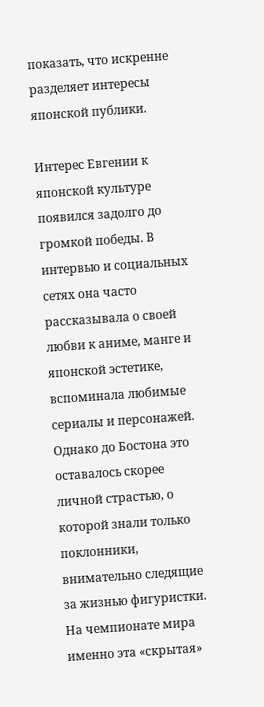показать, что искренне разделяет интересы японской публики.

Интерес Евгении к японской культуре появился задолго до громкой победы. В интервью и социальных сетях она часто рассказывала о своей любви к аниме, манге и японской эстетике, вспоминала любимые сериалы и персонажей. Однако до Бостона это оставалось скорее личной страстью, о которой знали только поклонники, внимательно следящие за жизнью фигуристки. На чемпионате мира именно эта «скрытая»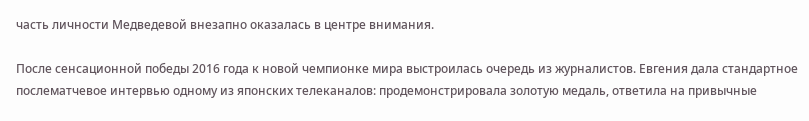часть личности Медведевой внезапно оказалась в центре внимания.

После сенсационной победы 2016 года к новой чемпионке мира выстроилась очередь из журналистов. Евгения дала стандартное послематчевое интервью одному из японских телеканалов: продемонстрировала золотую медаль, ответила на привычные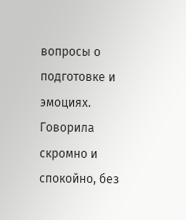вопросы о подготовке и эмоциях. Говорила скромно и спокойно, без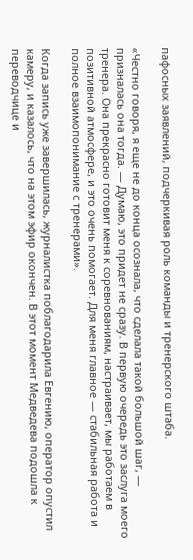пафосных заявлений, подчеркивая роль команды и тренерского штаба.

«Честно говоря, я еще не до конца осознала, что сделала такой большой шаг, — призналась она тогда. — Думаю, это придет не сразу. В первую очередь это заслуга моего тренера. Она прекрасно готовит меня к соревнованиям, настраивает, мы работаем в позитивной атмосфере, и это очень помогает. Для меня главное — стабильная работа и полное взаимопонимание с тренерами».

Когда запись уже завершилась, журналистка поблагодарила Евгению, оператор опустил камеру, и казалось, что на этом эфир окончен. В этот момент Медведева подошла к переводчице и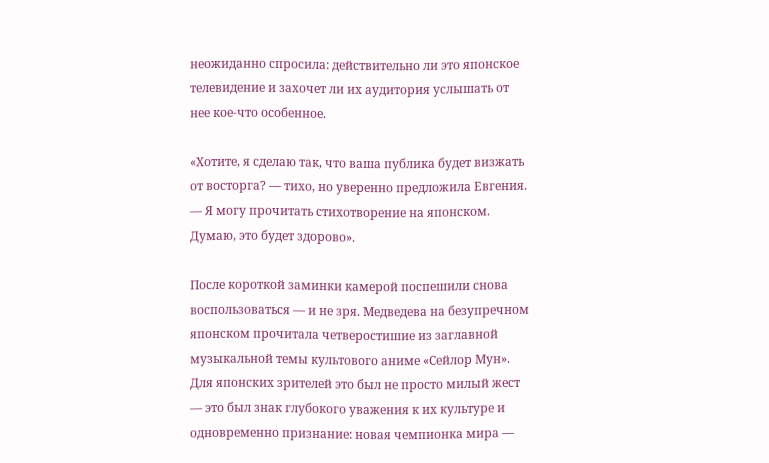неожиданно спросила: действительно ли это японское телевидение и захочет ли их аудитория услышать от нее кое-что особенное.

«Хотите, я сделаю так, что ваша публика будет визжать от восторга? — тихо, но уверенно предложила Евгения. — Я могу прочитать стихотворение на японском. Думаю, это будет здорово».

После короткой заминки камерой поспешили снова воспользоваться — и не зря. Медведева на безупречном японском прочитала четверостишие из заглавной музыкальной темы культового аниме «Сейлор Мун». Для японских зрителей это был не просто милый жест — это был знак глубокого уважения к их культуре и одновременно признание: новая чемпионка мира —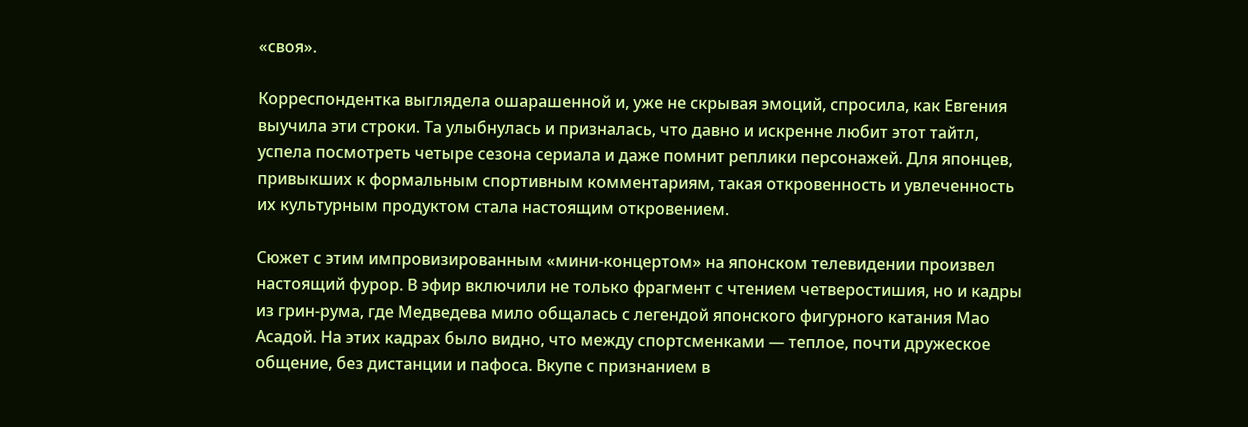«своя».

Корреспондентка выглядела ошарашенной и, уже не скрывая эмоций, спросила, как Евгения выучила эти строки. Та улыбнулась и призналась, что давно и искренне любит этот тайтл, успела посмотреть четыре сезона сериала и даже помнит реплики персонажей. Для японцев, привыкших к формальным спортивным комментариям, такая откровенность и увлеченность их культурным продуктом стала настоящим откровением.

Сюжет с этим импровизированным «мини-концертом» на японском телевидении произвел настоящий фурор. В эфир включили не только фрагмент с чтением четверостишия, но и кадры из грин-рума, где Медведева мило общалась с легендой японского фигурного катания Мао Асадой. На этих кадрах было видно, что между спортсменками — теплое, почти дружеское общение, без дистанции и пафоса. Вкупе с признанием в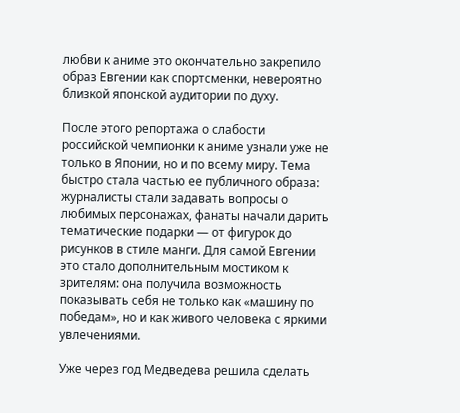любви к аниме это окончательно закрепило образ Евгении как спортсменки, невероятно близкой японской аудитории по духу.

После этого репортажа о слабости российской чемпионки к аниме узнали уже не только в Японии, но и по всему миру. Тема быстро стала частью ее публичного образа: журналисты стали задавать вопросы о любимых персонажах, фанаты начали дарить тематические подарки — от фигурок до рисунков в стиле манги. Для самой Евгении это стало дополнительным мостиком к зрителям: она получила возможность показывать себя не только как «машину по победам», но и как живого человека с яркими увлечениями.

Уже через год Медведева решила сделать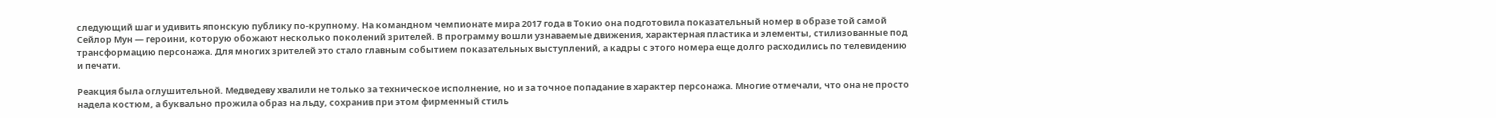следующий шаг и удивить японскую публику по-крупному. На командном чемпионате мира 2017 года в Токио она подготовила показательный номер в образе той самой Сейлор Мун — героини, которую обожают несколько поколений зрителей. В программу вошли узнаваемые движения, характерная пластика и элементы, стилизованные под трансформацию персонажа. Для многих зрителей это стало главным событием показательных выступлений, а кадры с этого номера еще долго расходились по телевидению и печати.

Реакция была оглушительной. Медведеву хвалили не только за техническое исполнение, но и за точное попадание в характер персонажа. Многие отмечали, что она не просто надела костюм, а буквально прожила образ на льду, сохранив при этом фирменный стиль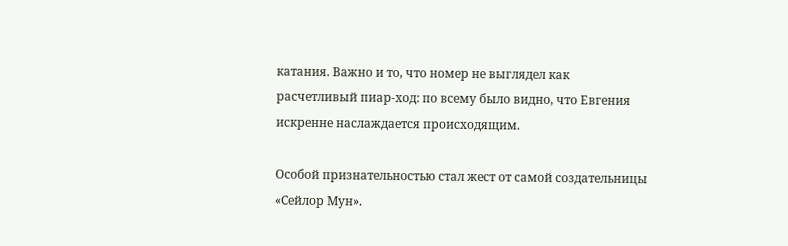катания. Важно и то, что номер не выглядел как расчетливый пиар-ход: по всему было видно, что Евгения искренне наслаждается происходящим.

Особой признательностью стал жест от самой создательницы «Сейлор Мун».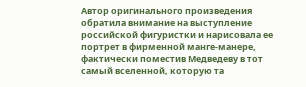Автор оригинального произведения обратила внимание на выступление российской фигуристки и нарисовала ее портрет в фирменной манге-манере, фактически поместив Медведеву в тот самый вселенной, которую та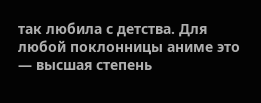так любила с детства. Для любой поклонницы аниме это — высшая степень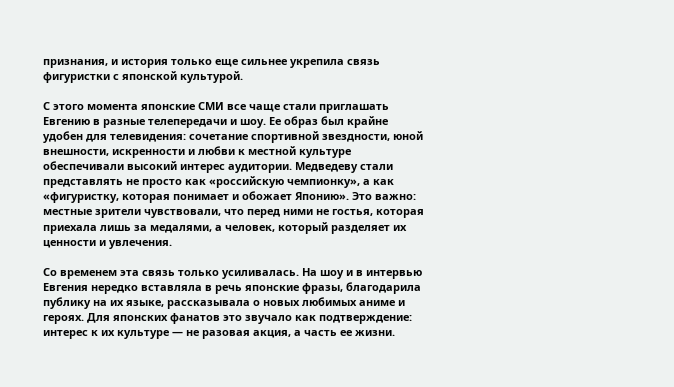признания, и история только еще сильнее укрепила связь фигуристки с японской культурой.

С этого момента японские СМИ все чаще стали приглашать Евгению в разные телепередачи и шоу. Ее образ был крайне удобен для телевидения: сочетание спортивной звездности, юной внешности, искренности и любви к местной культуре обеспечивали высокий интерес аудитории. Медведеву стали представлять не просто как «российскую чемпионку», а как «фигуристку, которая понимает и обожает Японию». Это важно: местные зрители чувствовали, что перед ними не гостья, которая приехала лишь за медалями, а человек, который разделяет их ценности и увлечения.

Со временем эта связь только усиливалась. На шоу и в интервью Евгения нередко вставляла в речь японские фразы, благодарила публику на их языке, рассказывала о новых любимых аниме и героях. Для японских фанатов это звучало как подтверждение: интерес к их культуре — не разовая акция, а часть ее жизни.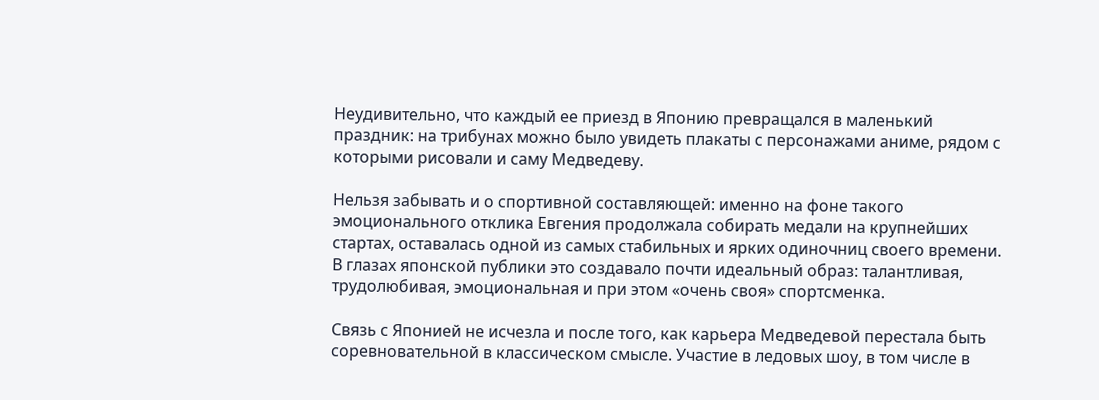Неудивительно, что каждый ее приезд в Японию превращался в маленький праздник: на трибунах можно было увидеть плакаты с персонажами аниме, рядом с которыми рисовали и саму Медведеву.

Нельзя забывать и о спортивной составляющей: именно на фоне такого эмоционального отклика Евгения продолжала собирать медали на крупнейших стартах, оставалась одной из самых стабильных и ярких одиночниц своего времени. В глазах японской публики это создавало почти идеальный образ: талантливая, трудолюбивая, эмоциональная и при этом «очень своя» спортсменка.

Связь с Японией не исчезла и после того, как карьера Медведевой перестала быть соревновательной в классическом смысле. Участие в ледовых шоу, в том числе в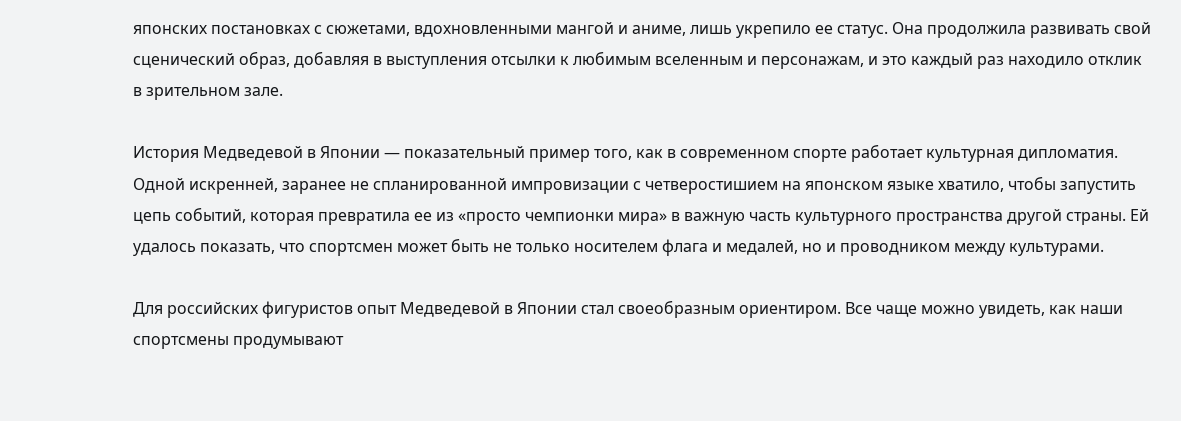японских постановках с сюжетами, вдохновленными мангой и аниме, лишь укрепило ее статус. Она продолжила развивать свой сценический образ, добавляя в выступления отсылки к любимым вселенным и персонажам, и это каждый раз находило отклик в зрительном зале.

История Медведевой в Японии — показательный пример того, как в современном спорте работает культурная дипломатия. Одной искренней, заранее не спланированной импровизации с четверостишием на японском языке хватило, чтобы запустить цепь событий, которая превратила ее из «просто чемпионки мира» в важную часть культурного пространства другой страны. Ей удалось показать, что спортсмен может быть не только носителем флага и медалей, но и проводником между культурами.

Для российских фигуристов опыт Медведевой в Японии стал своеобразным ориентиром. Все чаще можно увидеть, как наши спортсмены продумывают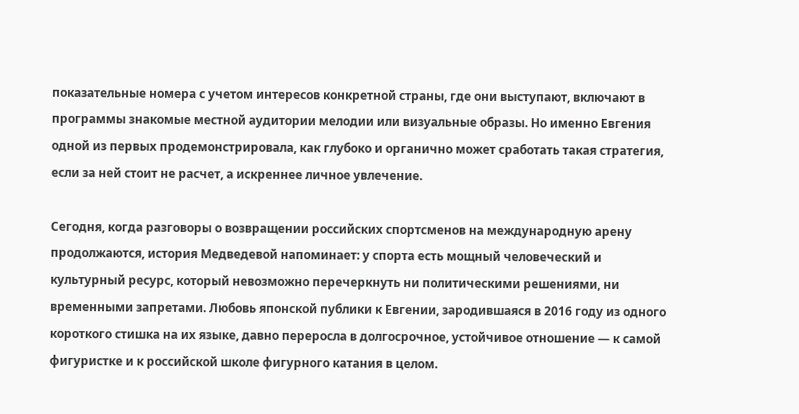показательные номера с учетом интересов конкретной страны, где они выступают, включают в программы знакомые местной аудитории мелодии или визуальные образы. Но именно Евгения одной из первых продемонстрировала, как глубоко и органично может сработать такая стратегия, если за ней стоит не расчет, а искреннее личное увлечение.

Сегодня, когда разговоры о возвращении российских спортсменов на международную арену продолжаются, история Медведевой напоминает: у спорта есть мощный человеческий и культурный ресурс, который невозможно перечеркнуть ни политическими решениями, ни временными запретами. Любовь японской публики к Евгении, зародившаяся в 2016 году из одного короткого стишка на их языке, давно переросла в долгосрочное, устойчивое отношение — к самой фигуристке и к российской школе фигурного катания в целом.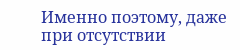Именно поэтому, даже при отсутствии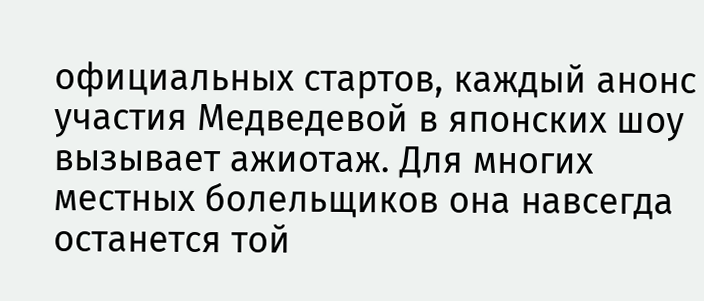официальных стартов, каждый анонс участия Медведевой в японских шоу вызывает ажиотаж. Для многих местных болельщиков она навсегда останется той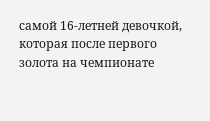самой 16-летней девочкой, которая после первого золота на чемпионате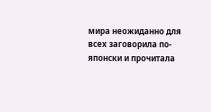мира неожиданно для всех заговорила по-японски и прочитала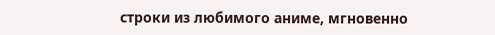строки из любимого аниме, мгновенно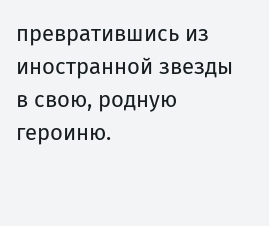превратившись из иностранной звезды в свою, родную героиню.